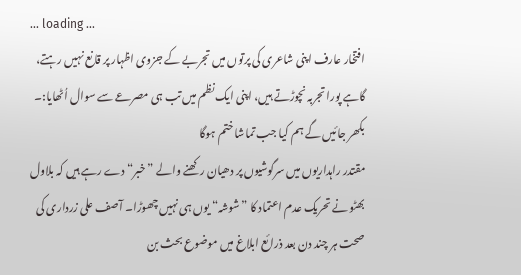... loading ...
افتخار عارف اپنی شاعری کی پرتوں میں تجربے کے جزوی اظہار پر قانع نہیں رہتے، گاہے پورا تجربہ نچوڑتے ہیں، اپنی ایک نظم میں تب ہی مصرعے سے سوال اُٹھایا:۔
بکھر جائیں گے ہم کیا جب تماشا ختم ہوگا
مقتدر راہداریوں میں سرگوشیوں پر دھیان رکھنے والے ”خبر“ دے رہے ہیں کہ بلاول بھٹو نے تحریک عدم اعتماد کا ”شوشہ“ یوں ہی نہیں چھوڑا۔ آصف علی زرداری کی صحت ہر چند دن بعد ذرائع ابلاغ میں موضوع بحث بن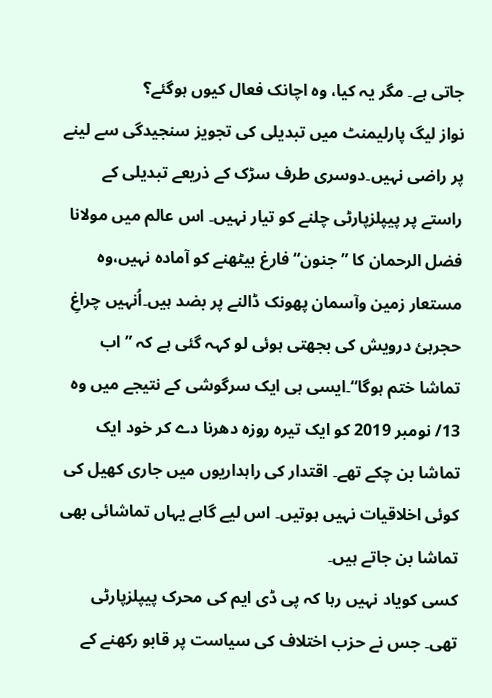جاتی ہے۔ مگر یہ کیا، وہ اچانک فعال کیوں ہوگئے؟
نواز لیگ پارلیمنٹ میں تبدیلی کی تجویز سنجیدگی سے لینے پر راضی نہیں۔دوسری طرف سڑک کے ذریعے تبدیلی کے راستے پر پیپلزپارٹی چلنے کو تیار نہیں۔ اس عالم میں مولانا فضل الرحمان کا ”جنون“ فارغ بیٹھنے کو آمادہ نہیں،وہ مستعار زمین وآسمان پھونک ڈالنے پر بضد ہیں۔اُنہیں چراغِ حجرہئ درویش کی بجھتی ہوئی لو کہہ گئی ہے کہ ”اب تماشا ختم ہوگا“۔ایسی ہی ایک سرگوشی کے نتیجے میں وہ 13/ نومبر 2019 کو ایک تیرہ روزہ دھرنا دے کر خود ایک تماشا بن چکے تھے۔ اقتدار کی راہداریوں میں جاری کھیل کی کوئی اخلاقیات نہیں ہوتیں۔ اس لیے گاہے یہاں تماشائی بھی تماشا بن جاتے ہیں۔
کسی کویاد نہیں رہا کہ پی ڈی ایم کی محرک پیپلزپارٹی تھی۔ جس نے حزب اختلاف کی سیاست پر قابو رکھنے کے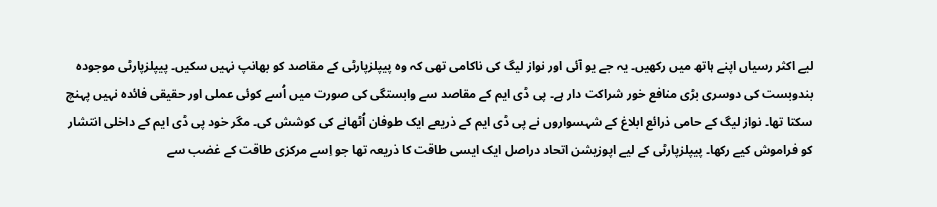لیے اکثر رسیاں اپنے ہاتھ میں رکھیں۔ یہ جے یو آئی اور نواز لیگ کی ناکامی تھی کہ وہ پیپلزپارٹی کے مقاصد کو بھانپ نہیں سکیں۔ پیپلزپارٹی موجودہ بندوبست کی دوسری بڑی منافع خور شراکت دار ہے۔ پی ڈی ایم کے مقاصد سے وابستگی کی صورت میں اُسے کوئی عملی اور حقیقی فائدہ نہیں پہنچ سکتا تھا۔ نواز لیگ کے حامی ذرائع ابلاغ کے شہسواروں نے پی ڈی ایم کے ذریعے ایک طوفان اُٹھانے کی کوشش کی۔ مگر خود پی ڈی ایم کے داخلی انتشار کو فراموش کیے رکھا۔ پیپلزپارٹی کے لیے اپوزیشن اتحاد دراصل ایک ایسی طاقت کا ذریعہ تھا جو اِسے مرکزی طاقت کے غضب سے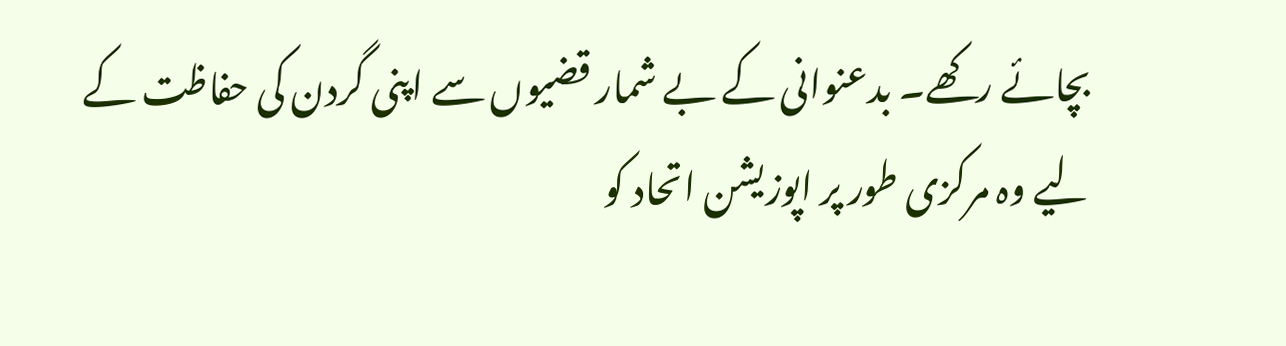بچائے رکھے۔ بدعنوانی کے بے شمار قضیوں سے اپنی گردن کی حفاظت کے لیے وہ مرکزی طور پر اپوزیشن اتحاد کو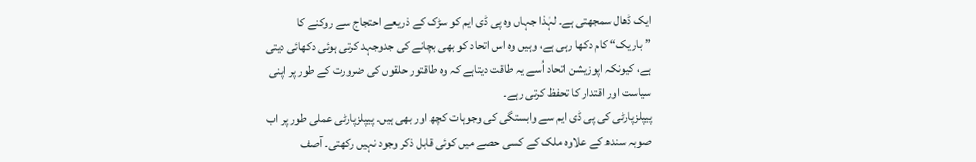ایک ڈھال سمجھتی ہے۔ لہٰذا جہاں وہ پی ڈی ایم کو سڑک کے ذریعے احتجاج سے روکنے کا ”باریک“ کام دکھا رہی ہے، وہیں وہ اس اتحاد کو بھی بچانے کی جدوجہد کرتی ہوئی دکھائی دیتی ہے، کیونکہ اپوزیشن اتحاد اُسے یہ طاقت دیتاہے کہ وہ طاقتور حلقوں کی ضرورت کے طور پر اپنی سیاست اور اقتدار کا تحفظ کرتی رہے۔
پیپلزپارٹی کی پی ڈی ایم سے وابستگی کی وجوہات کچھ اور بھی ہیں۔ پیپلزپارٹی عملی طور پر اب صوبہ سندھ کے علاوہ ملک کے کسی حصے میں کوئی قابل ذکر وجود نہیں رکھتی۔ آصف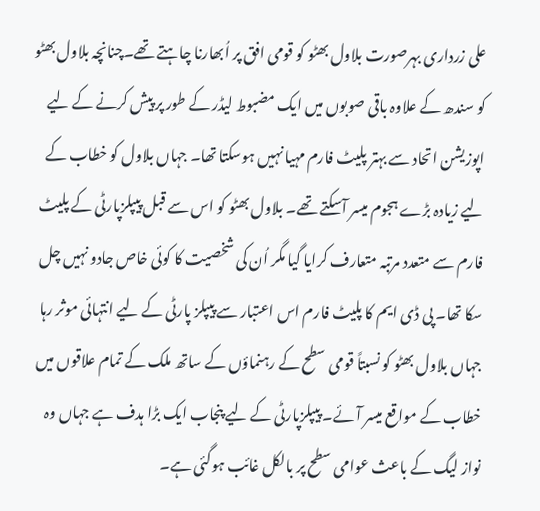علی زرداری بہرصورت بلاول بھٹو کو قومی افق پر اُبھارنا چاہتے تھے۔چنانچہ بلاول بھٹو کو سندھ کے علاوہ باقی صوبوں میں ایک مضبوط لیڈر کے طور پر پیش کرنے کے لیے اپوزیشن اتحاد سے بہتر پلیٹ فارم مہیا نہیں ہوسکتا تھا۔ جہاں بلاول کو خطاب کے لیے زیادہ بڑے ہجوم میسر آسکتے تھے۔ بلاول بھٹو کو اس سے قبل پیپلزپارٹی کے پلیٹ فارم سے متعدد مرتبہ متعارف کرایا گیا مگر اُن کی شخصیت کا کوئی خاص جادو نہیں چل سکا تھا۔ پی ڈی ایم کا پلیٹ فارم اس اعتبار سے پیپلز پارٹی کے لیے انتہائی موثر رہا جہاں بلاول بھٹو کو نسبتاً قومی سطح کے رہنماؤں کے ساتھ ملک کے تمام علاقوں میں خطاب کے مواقع میسر آئے۔ پیپلزپارٹی کے لیے پنجاب ایک بڑا ہدف ہے جہاں وہ نواز لیگ کے باعث عوامی سطح پر بالکل غائب ہوگئی ہے۔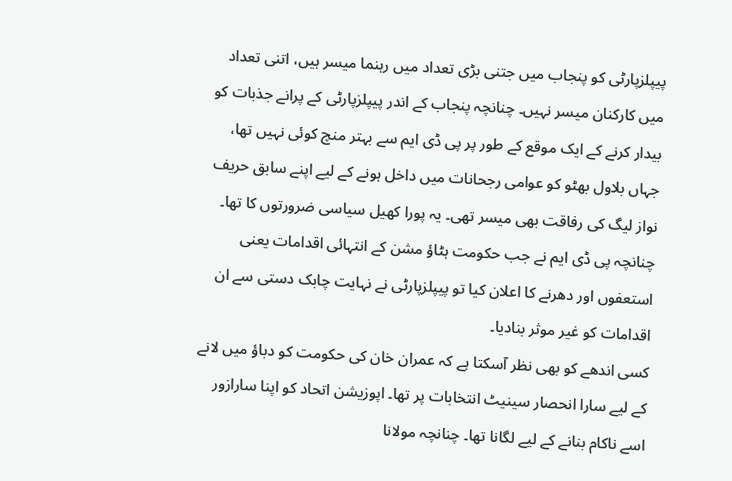پیپلزپارٹی کو پنجاب میں جتنی بڑی تعداد میں رہنما میسر ہیں، اتنی تعداد میں کارکنان میسر نہیں۔ چنانچہ پنجاب کے اندر پیپلزپارٹی کے پرانے جذبات کو بیدار کرنے کے ایک موقع کے طور پر پی ڈی ایم سے بہتر منچ کوئی نہیں تھا، جہاں بلاول بھٹو کو عوامی رجحانات میں داخل ہونے کے لیے اپنے سابق حریف نواز لیگ کی رفاقت بھی میسر تھی۔ یہ پورا کھیل سیاسی ضرورتوں کا تھا۔ چنانچہ پی ڈی ایم نے جب حکومت ہٹاؤ مشن کے انتہائی اقدامات یعنی استعفوں اور دھرنے کا اعلان کیا تو پیپلزپارٹی نے نہایت چابک دستی سے ان اقدامات کو غیر موثر بنادیا۔
کسی اندھے کو بھی نظر آسکتا ہے کہ عمران خان کی حکومت کو دباؤ میں لانے کے لیے سارا انحصار سینیٹ انتخابات پر تھا۔ اپوزیشن اتحاد کو اپنا سارازور اسے ناکام بنانے کے لیے لگانا تھا۔ چنانچہ مولانا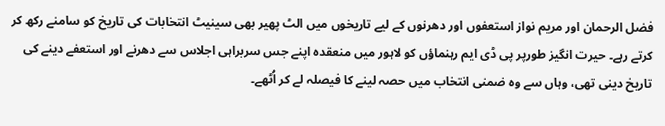فضل الرحمان اور مریم نواز استعفوں اور دھرنوں کے لیے تاریخوں میں الٹ پھیر بھی سینیٹ انتخابات کی تاریخ کو سامنے رکھ کر کرتے رہے۔ حیرت انگیز طورپر پی ڈی ایم رہنماؤں کو لاہور میں منعقدہ اپنے جس سربراہی اجلاس سے دھرنے اور استعفے دینے کی تاریخ دینی تھی، وہاں سے وہ ضمنی انتخاب میں حصہ لینے کا فیصلہ لے کر اُٹھے۔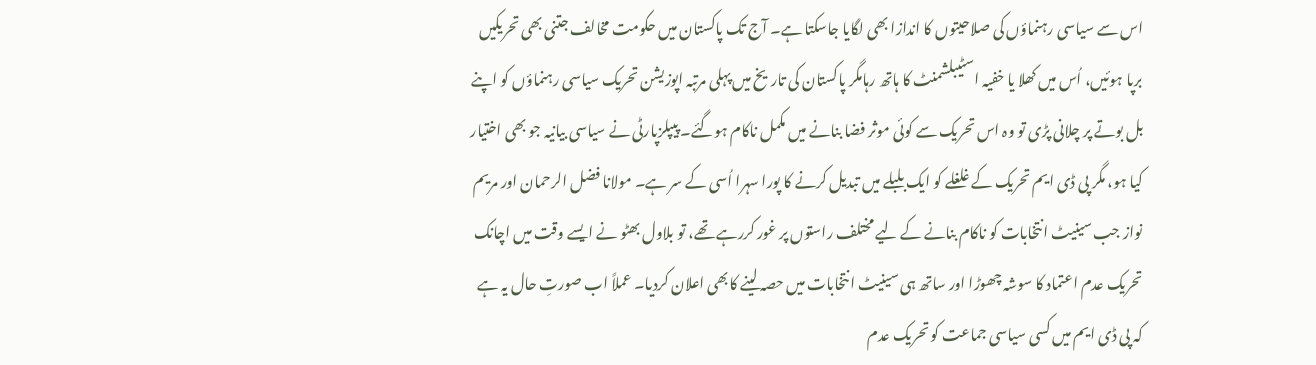اس سے سیاسی رہنماؤں کی صلاحیتوں کا اندازا بھی لگایا جاسکتا ہے۔ آج تک پاکستان میں حکومت مخالف جتنی بھی تحریکیں برپا ہوئیں، اُس میں کھلا یا خفیہ اسٹیبلشمنٹ کا ہاتھ رہامگر پاکستان کی تاریخ میں پہلی مرتبہ اپوزیشن تحریک سیاسی رہنماؤں کو اپنے بل بوتے پر چلانی پڑی تو وہ اس تحریک سے کوئی موثر فضا بنانے میں مکمل ناکام ہوگئے۔ پیپلزپارٹی نے سیاسی بیانیہ جو بھی اختیار کیا ہو، مگر پی ڈی ایم تحریک کے غلغلے کو ایک بلبلے میں تبدیل کرنے کا پورا سہرا اُسی کے سر ہے۔ مولانا فضل الرحمان اور مریم نواز جب سینیٹ انتخابات کو ناکام بنانے کے لیے مختلف راستوں پر غور کررہے تھے، تو بلاول بھٹو نے ایسے وقت میں اچانک تحریک عدم اعتماد کا سوشہ چھوڑا اور ساتھ ہی سینیٹ انتخابات میں حصہ لینے کابھی اعلان کردیا۔ عملاً اب صورتِ حال یہ ہے کہ پی ڈی ایم میں کسی سیاسی جماعت کو تحریک عدم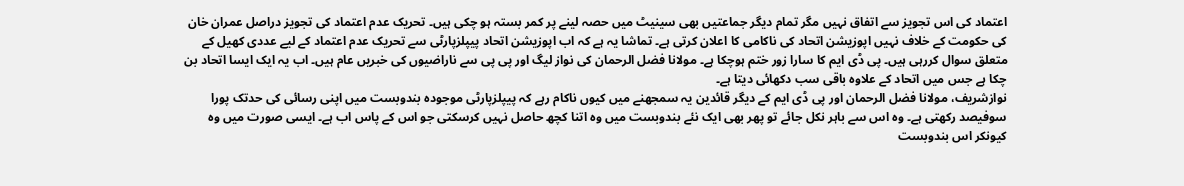اعتماد کی اس تجویز سے اتفاق نہیں مگر تمام دیگر جماعتیں بھی سینیٹ میں حصہ لینے پر کمر بستہ ہو چکی ہیں۔ تحریک عدم اعتماد کی تجویز دراصل عمران خان کی حکومت کے خلاف نہیں اپوزیشن اتحاد کی ناکامی کا اعلان کرتی ہے۔ تماشا یہ ہے کہ اب اپوزیشن اتحاد پیپلزپارٹی سے تحریک عدم اعتماد کے لیے عددی کھیل کے متعلق سوال کررہی ہیں۔ پی ڈی ایم کا سارا زور ختم ہوچکا ہے۔ مولانا فضل الرحمان کی نواز لیگ اور پی پی سے ناراضیوں کی خبریں عام ہیں۔ اب یہ ایک ایسا اتحاد بن چکا ہے جس میں اتحاد کے علاوہ باقی سب دکھائی دیتا ہے۔
نوازشریف، مولانا فضل الرحمان اور پی ڈی ایم کے دیگر قائدین یہ سمجھنے میں کیوں ناکام رہے کہ پیپلزپارٹی موجودہ بندوبست میں اپنی رسائی کی حدتک پورا سوفیصد رکھتی ہے۔ وہ اس سے باہر نکل جائے تو پھر بھی ایک نئے بندوبست میں وہ اتنا کچھ حاصل نہیں کرسکتی جو اس کے پاس اب ہے۔ ایسی صورت میں وہ کیونکر اس بندوبست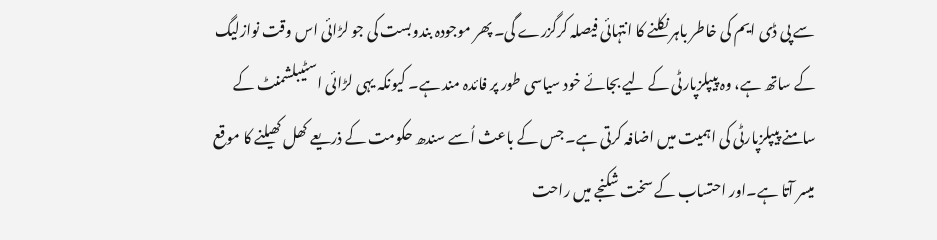سے پی ڈی ایم کی خاطر باہر نکلنے کا انتہائی فیصلہ کرگزرے گی۔ پھر موجودہ بندوبست کی جو لڑائی اس وقت نوازلیگ کے ساتھ ہے، وہ پیپلزپارٹی کے لیے بجائے خود سیاسی طور پر فائدہ مند ہے۔ کیونکہ یہی لڑائی اسٹیبلشمنٹ کے سامنے پیپلزپارٹی کی اہمیت میں اضافہ کرتی ہے۔ جس کے باعث اُسے سندھ حکومت کے ذریعے کھل کھیلنے کا موقع میسر آتا ہے۔اور احتساب کے سخت شکنجے میں راحت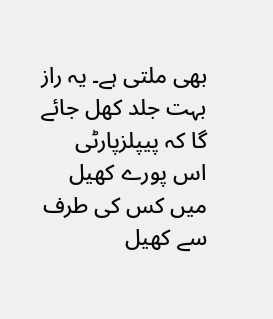بھی ملتی ہے۔ یہ راز بہت جلد کھل جائے گا کہ پیپلزپارٹی اس پورے کھیل میں کس کی طرف سے کھیل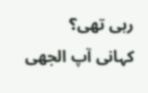رہی تھی؟
کہانی آپ الجھی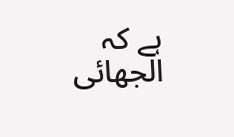ہے کہ الجھائی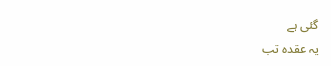گئی ہے
یہ عقدہ تب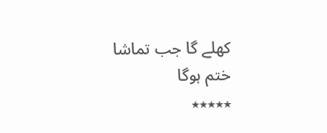کھلے گا جب تماشا ختم ہوگا
٭٭٭٭٭